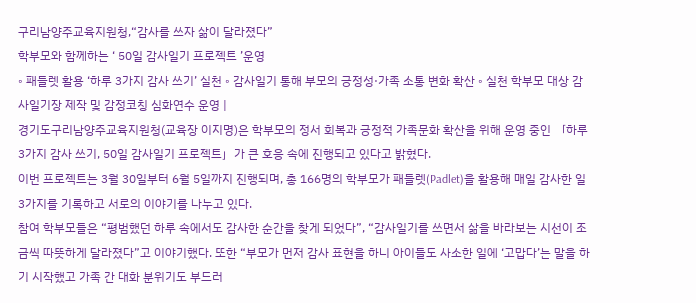구리남양주교육지원청,“감사를 쓰자 삶이 달라졌다”
학부모와 함께하는 ‘ 50일 감사일기 프로젝트 ’운영
◦ 패들렛 활용 ‘하루 3가지 감사 쓰기’ 실천 ◦ 감사일기 통해 부모의 긍정성·가족 소통 변화 확산 ◦ 실천 학부모 대상 감사일기장 제작 및 감정코칭 심화연수 운영 |
경기도구리남양주교육지원청(교육장 이지명)은 학부모의 정서 회복과 긍정적 가족문화 확산을 위해 운영 중인 「하루 3가지 감사 쓰기, 50일 감사일기 프로젝트」가 큰 호응 속에 진행되고 있다고 밝혔다.
이번 프로젝트는 3월 30일부터 6월 5일까지 진행되며, 총 166명의 학부모가 패들렛(Padlet)을 활용해 매일 감사한 일 3가지를 기록하고 서로의 이야기를 나누고 있다.
참여 학부모들은 “평범했던 하루 속에서도 감사한 순간을 찾게 되었다”, “감사일기를 쓰면서 삶을 바라보는 시선이 조금씩 따뜻하게 달라졌다”고 이야기했다. 또한 “부모가 먼저 감사 표현을 하니 아이들도 사소한 일에 ‘고맙다’는 말을 하기 시작했고 가족 간 대화 분위기도 부드러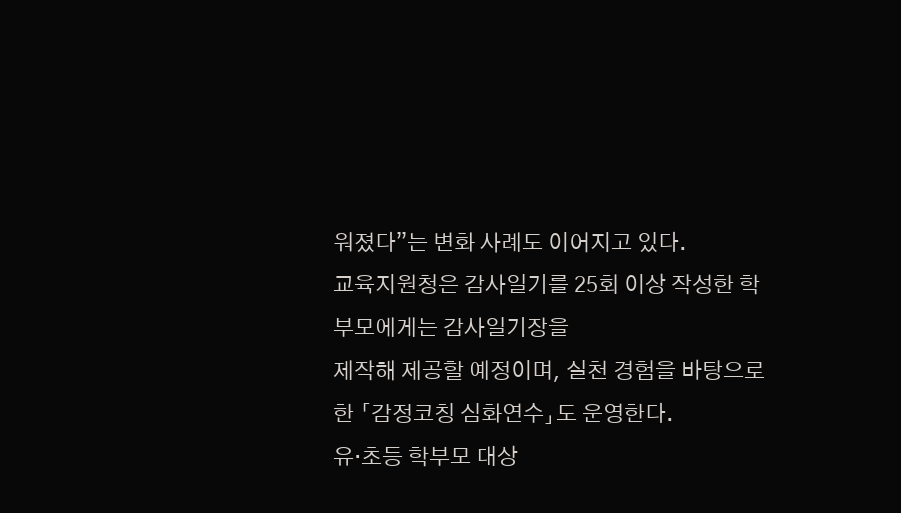워졌다”는 변화 사례도 이어지고 있다.
교육지원청은 감사일기를 25회 이상 작성한 학부모에게는 감사일기장을
제작해 제공할 예정이며, 실천 경험을 바탕으로 한 「감정코칭 심화연수」도 운영한다.
유·초등 학부모 대상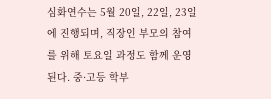심화연수는 5월 20일, 22일, 23일에 진행되며, 직장인 부모의 참여를 위해 토요일 과정도 함께 운영된다. 중·고등 학부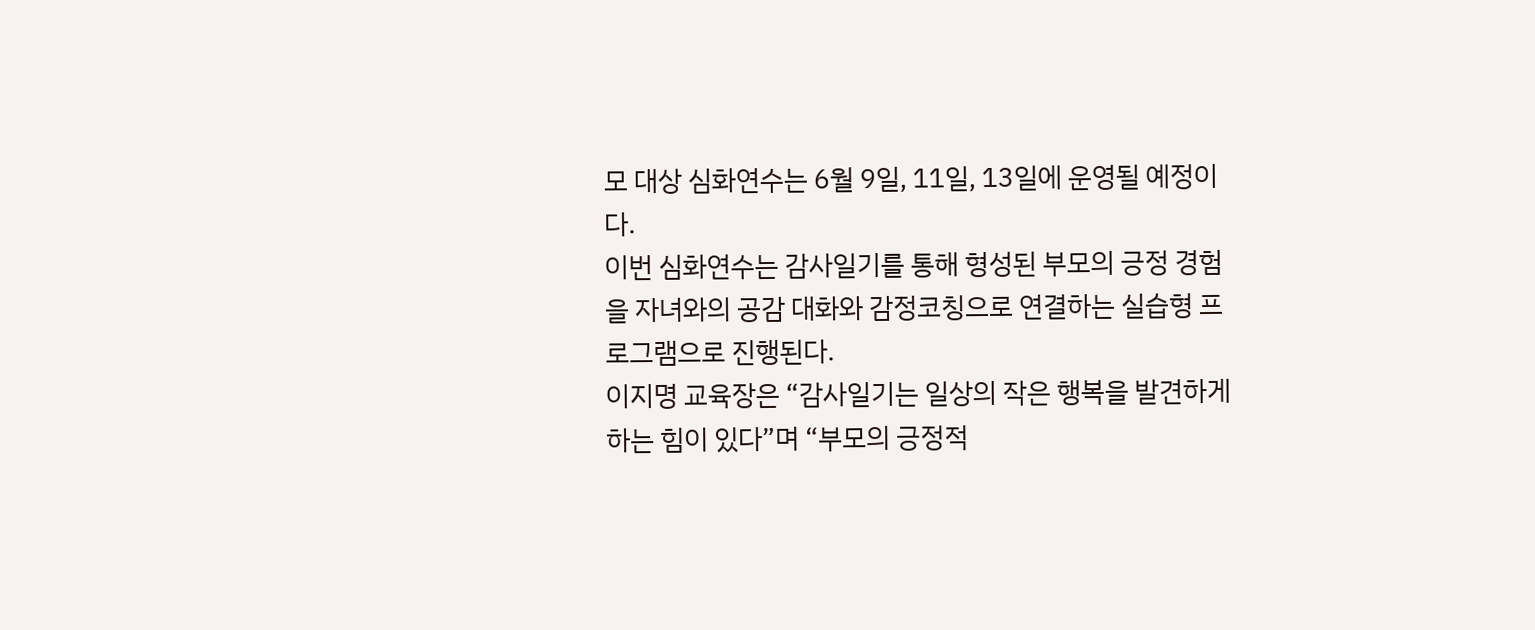모 대상 심화연수는 6월 9일, 11일, 13일에 운영될 예정이다.
이번 심화연수는 감사일기를 통해 형성된 부모의 긍정 경험을 자녀와의 공감 대화와 감정코칭으로 연결하는 실습형 프로그램으로 진행된다.
이지명 교육장은 “감사일기는 일상의 작은 행복을 발견하게 하는 힘이 있다”며 “부모의 긍정적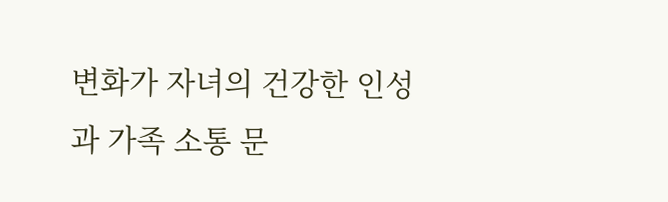변화가 자녀의 건강한 인성과 가족 소통 문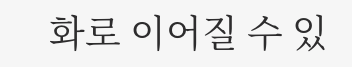화로 이어질 수 있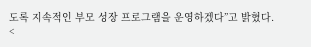도록 지속적인 부모 성장 프로그램을 운영하겠다”고 밝혔다.
<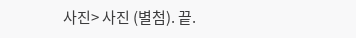사진> 사진 (별첨). 끝.